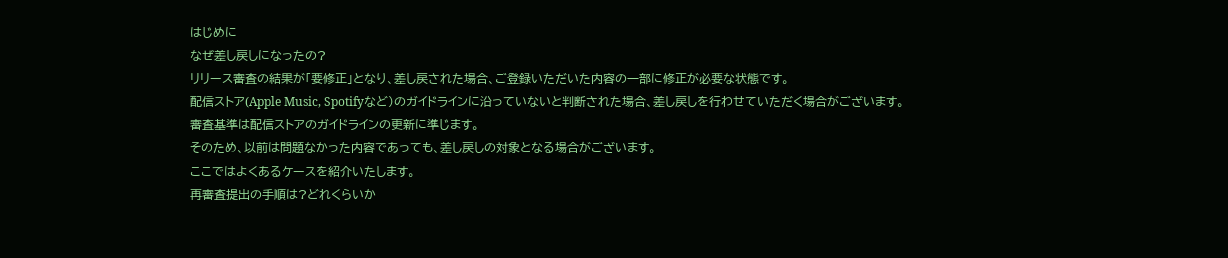はじめに
なぜ差し戻しになったの?
リリース審査の結果が「要修正」となり、差し戻された場合、ご登録いただいた内容の一部に修正が必要な状態です。
配信ストア(Apple Music, Spotifyなど)のガイドラインに沿っていないと判断された場合、差し戻しを行わせていただく場合がございます。
審査基準は配信ストアのガイドラインの更新に準じます。
そのため、以前は問題なかった内容であっても、差し戻しの対象となる場合がございます。
ここではよくあるケースを紹介いたします。
再審査提出の手順は?どれくらいか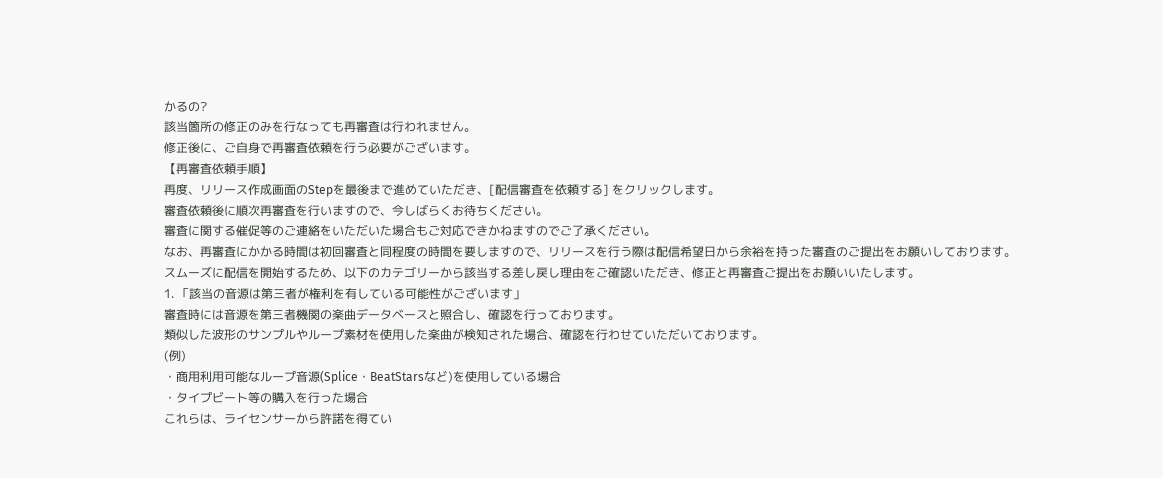かるの?
該当箇所の修正のみを行なっても再審査は行われません。
修正後に、ご自身で再審査依頼を行う必要がございます。
【再審査依頼手順】
再度、リリース作成画面のStepを最後まで進めていただき、[配信審査を依頼する] をクリックします。
審査依頼後に順次再審査を行いますので、今しばらくお待ちください。
審査に関する催促等のご連絡をいただいた場合もご対応できかねますのでご了承ください。
なお、再審査にかかる時間は初回審査と同程度の時間を要しますので、リリースを行う際は配信希望日から余裕を持った審査のご提出をお願いしております。
スムーズに配信を開始するため、以下のカテゴリーから該当する差し戻し理由をご確認いただき、修正と再審査ご提出をお願いいたします。
1. 「該当の音源は第三者が権利を有している可能性がございます」
審査時には音源を第三者機関の楽曲データベースと照合し、確認を行っております。
類似した波形のサンプルやループ素材を使用した楽曲が検知された場合、確認を行わせていただいております。
(例)
・商用利用可能なループ音源(Splice・BeatStarsなど)を使用している場合
・タイプビート等の購入を行った場合
これらは、ライセンサーから許諾を得てい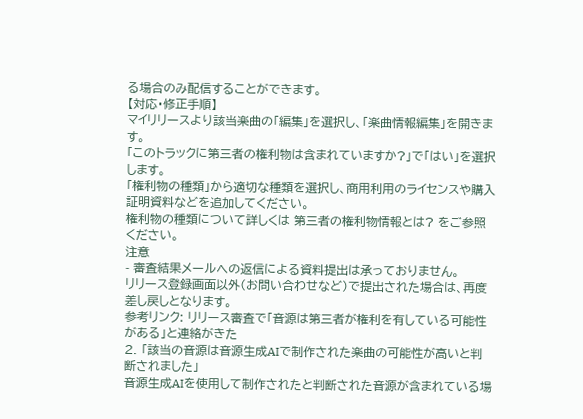る場合のみ配信することができます。
【対応・修正手順】
マイリリースより該当楽曲の「編集」を選択し、「楽曲情報編集」を開きます。
「このトラックに第三者の権利物は含まれていますか?」で「はい」を選択します。
「権利物の種類」から適切な種類を選択し、商用利用のライセンスや購入証明資料などを追加してください。
権利物の種類について詳しくは 第三者の権利物情報とは? をご参照ください。
注意
- 審査結果メールへの返信による資料提出は承っておりません。
リリース登録画面以外(お問い合わせなど)で提出された場合は、再度差し戻しとなります。
参考リンク: リリース審査で「音源は第三者が権利を有している可能性がある」と連絡がきた
2. 「該当の音源は音源生成AIで制作された楽曲の可能性が高いと判断されました」
音源生成AIを使用して制作されたと判断された音源が含まれている場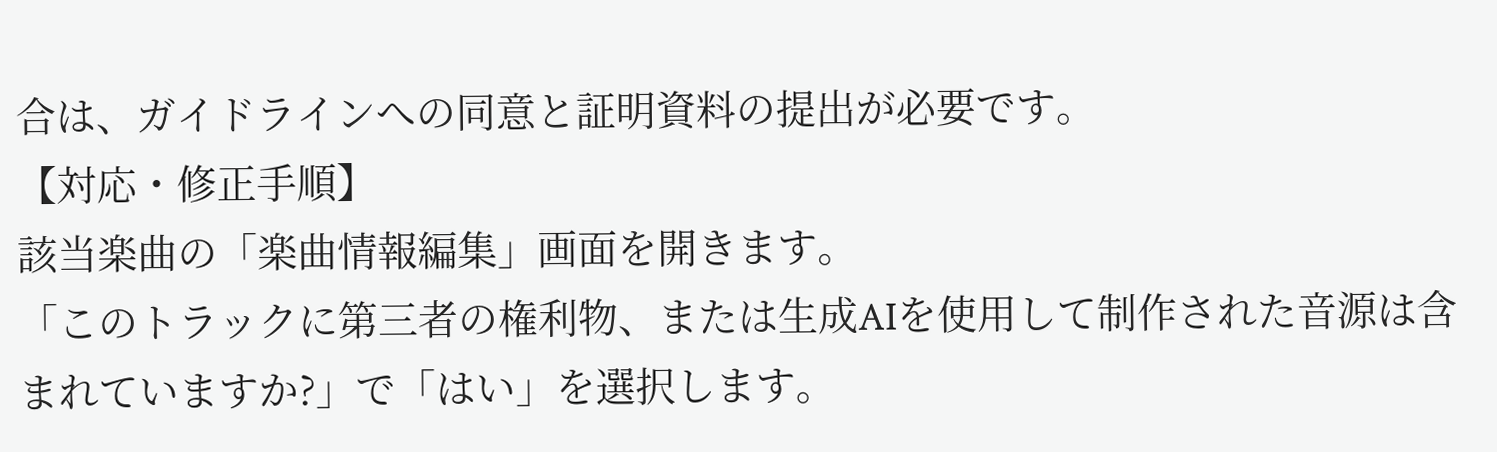合は、ガイドラインへの同意と証明資料の提出が必要です。
【対応・修正手順】
該当楽曲の「楽曲情報編集」画面を開きます。
「このトラックに第三者の権利物、または生成AIを使用して制作された音源は含まれていますか?」で「はい」を選択します。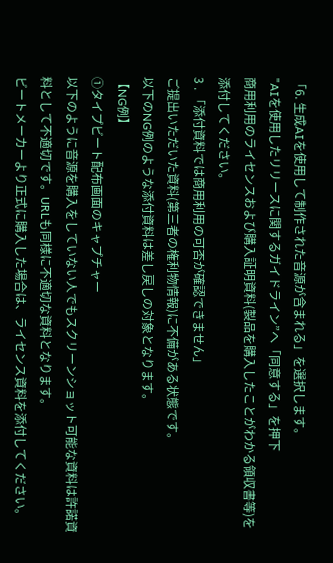「6. 生成AIを使用して制作された音源が含まれる」を選択します。
"AIを使用したリリースに関するガイドライン”へ「同意する」を押下
商用利用のライセンスおよび購入証明資料(製品を購入したことがわかる領収書等)を添付してください。
3 . 「添付資料では商用利用の可否が確認できません」
ご提出いただいた資料(第三者の権利物情報)に不備がある状態です。
以下のNG例のような添付資料は差し戻しの対象となります。
【NG例】
①タイプビート配布画面のキャプチャー
以下のように音源を購入をしていない人でもスクリーンショット可能な資料は許諾資料として不適切です。URLも同様に不適切な資料となります。
ビートメーカーより正式に購入した場合は、ライセンス資料を添付してください。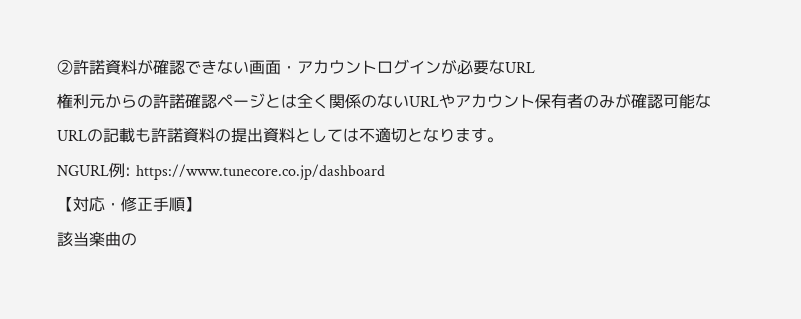②許諾資料が確認できない画面・アカウントログインが必要なURL
権利元からの許諾確認ページとは全く関係のないURLやアカウント保有者のみが確認可能なURLの記載も許諾資料の提出資料としては不適切となります。
NGURL例: https://www.tunecore.co.jp/dashboard
【対応・修正手順】
該当楽曲の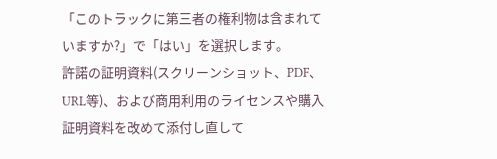「このトラックに第三者の権利物は含まれていますか?」で「はい」を選択します。
許諾の証明資料(スクリーンショット、PDF、URL等)、および商用利用のライセンスや購入証明資料を改めて添付し直して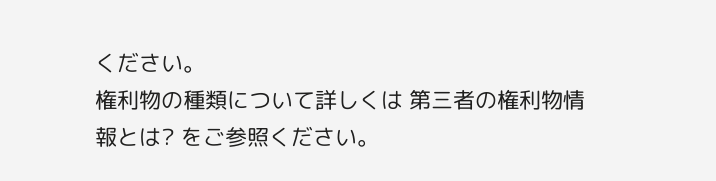ください。
権利物の種類について詳しくは 第三者の権利物情報とは? をご参照ください。